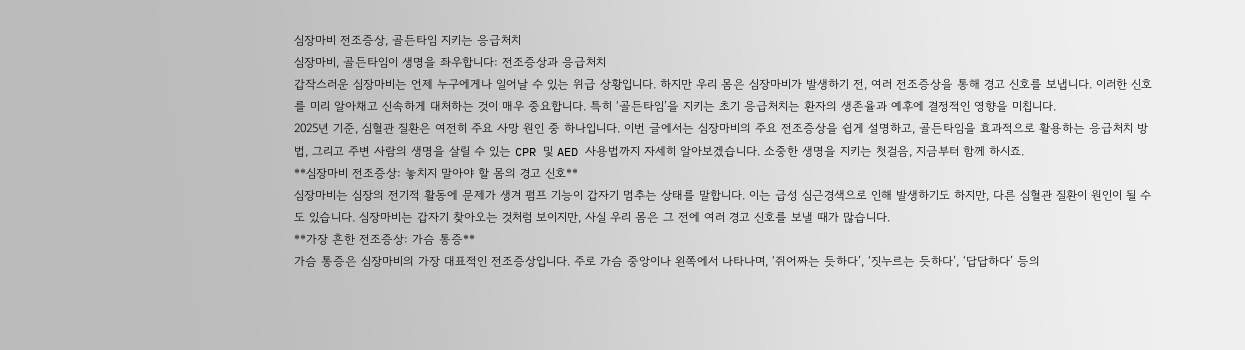심장마비 전조증상, 골든타임 지키는 응급처치
심장마비, 골든타임이 생명을 좌우합니다: 전조증상과 응급처치
갑작스러운 심장마비는 언제 누구에게나 일어날 수 있는 위급 상황입니다. 하지만 우리 몸은 심장마비가 발생하기 전, 여러 전조증상을 통해 경고 신호를 보냅니다. 이러한 신호를 미리 알아채고 신속하게 대처하는 것이 매우 중요합니다. 특히 ‘골든타임’을 지키는 초기 응급처치는 환자의 생존율과 예후에 결정적인 영향을 미칩니다.
2025년 기준, 심혈관 질환은 여전히 주요 사망 원인 중 하나입니다. 이번 글에서는 심장마비의 주요 전조증상을 쉽게 설명하고, 골든타임을 효과적으로 활용하는 응급처치 방법, 그리고 주변 사람의 생명을 살릴 수 있는 CPR 및 AED 사용법까지 자세히 알아보겠습니다. 소중한 생명을 지키는 첫걸음, 지금부터 함께 하시죠.
**심장마비 전조증상: 놓치지 말아야 할 몸의 경고 신호**
심장마비는 심장의 전기적 활동에 문제가 생겨 펌프 기능이 갑자기 멈추는 상태를 말합니다. 이는 급성 심근경색으로 인해 발생하기도 하지만, 다른 심혈관 질환이 원인이 될 수도 있습니다. 심장마비는 갑자기 찾아오는 것처럼 보이지만, 사실 우리 몸은 그 전에 여러 경고 신호를 보낼 때가 많습니다.
**가장 흔한 전조증상: 가슴 통증**
가슴 통증은 심장마비의 가장 대표적인 전조증상입니다. 주로 가슴 중앙이나 왼쪽에서 나타나며, ‘쥐어짜는 듯하다’, ‘짓누르는 듯하다’, ‘답답하다’ 등의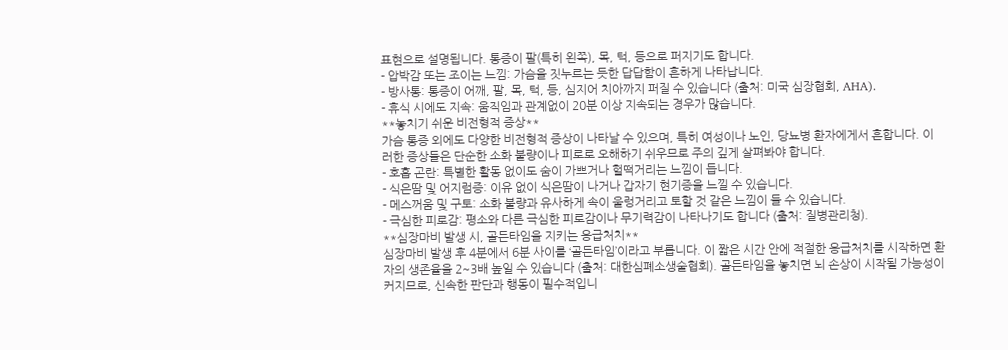표현으로 설명됩니다. 통증이 팔(특히 왼쪽), 목, 턱, 등으로 퍼지기도 합니다.
- 압박감 또는 조이는 느낌: 가슴을 짓누르는 듯한 답답함이 흔하게 나타납니다.
- 방사통: 통증이 어깨, 팔, 목, 턱, 등, 심지어 치아까지 퍼질 수 있습니다 (출처: 미국 심장협회, AHA).
- 휴식 시에도 지속: 움직임과 관계없이 20분 이상 지속되는 경우가 많습니다.
**놓치기 쉬운 비전형적 증상**
가슴 통증 외에도 다양한 비전형적 증상이 나타날 수 있으며, 특히 여성이나 노인, 당뇨병 환자에게서 흔합니다. 이러한 증상들은 단순한 소화 불량이나 피로로 오해하기 쉬우므로 주의 깊게 살펴봐야 합니다.
- 호흡 곤란: 특별한 활동 없이도 숨이 가쁘거나 헐떡거리는 느낌이 듭니다.
- 식은땀 및 어지럼증: 이유 없이 식은땀이 나거나 갑자기 현기증을 느낄 수 있습니다.
- 메스꺼움 및 구토: 소화 불량과 유사하게 속이 울렁거리고 토할 것 같은 느낌이 들 수 있습니다.
- 극심한 피로감: 평소와 다른 극심한 피로감이나 무기력감이 나타나기도 합니다 (출처: 질병관리청).
**심장마비 발생 시, 골든타임을 지키는 응급처치**
심장마비 발생 후 4분에서 6분 사이를 ‘골든타임’이라고 부릅니다. 이 짧은 시간 안에 적절한 응급처치를 시작하면 환자의 생존율을 2~3배 높일 수 있습니다 (출처: 대한심폐소생술협회). 골든타임을 놓치면 뇌 손상이 시작될 가능성이 커지므로, 신속한 판단과 행동이 필수적입니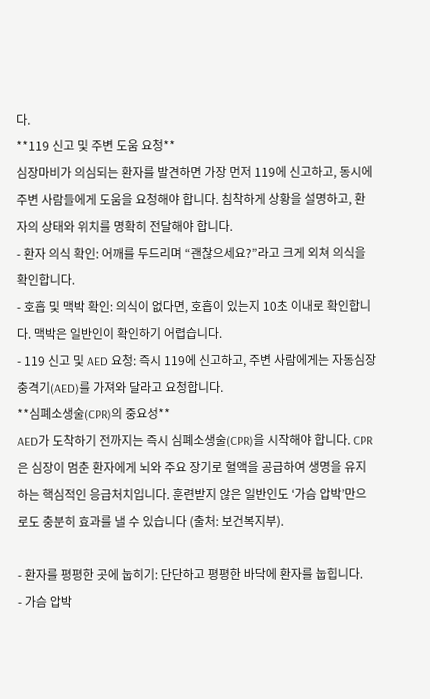다.
**119 신고 및 주변 도움 요청**
심장마비가 의심되는 환자를 발견하면 가장 먼저 119에 신고하고, 동시에 주변 사람들에게 도움을 요청해야 합니다. 침착하게 상황을 설명하고, 환자의 상태와 위치를 명확히 전달해야 합니다.
- 환자 의식 확인: 어깨를 두드리며 “괜찮으세요?”라고 크게 외쳐 의식을 확인합니다.
- 호흡 및 맥박 확인: 의식이 없다면, 호흡이 있는지 10초 이내로 확인합니다. 맥박은 일반인이 확인하기 어렵습니다.
- 119 신고 및 AED 요청: 즉시 119에 신고하고, 주변 사람에게는 자동심장충격기(AED)를 가져와 달라고 요청합니다.
**심폐소생술(CPR)의 중요성**
AED가 도착하기 전까지는 즉시 심폐소생술(CPR)을 시작해야 합니다. CPR은 심장이 멈춘 환자에게 뇌와 주요 장기로 혈액을 공급하여 생명을 유지하는 핵심적인 응급처치입니다. 훈련받지 않은 일반인도 ‘가슴 압박’만으로도 충분히 효과를 낼 수 있습니다 (출처: 보건복지부).

- 환자를 평평한 곳에 눕히기: 단단하고 평평한 바닥에 환자를 눕힙니다.
- 가슴 압박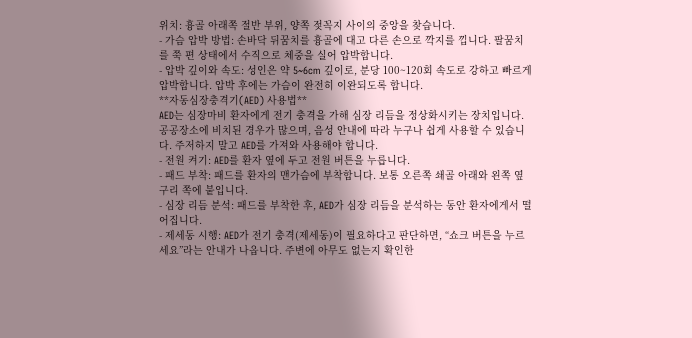위치: 흉골 아래쪽 절반 부위, 양쪽 젖꼭지 사이의 중앙을 찾습니다.
- 가슴 압박 방법: 손바닥 뒤꿈치를 흉골에 대고 다른 손으로 깍지를 낍니다. 팔꿈치를 쭉 편 상태에서 수직으로 체중을 실어 압박합니다.
- 압박 깊이와 속도: 성인은 약 5~6cm 깊이로, 분당 100~120회 속도로 강하고 빠르게 압박합니다. 압박 후에는 가슴이 완전히 이완되도록 합니다.
**자동심장충격기(AED) 사용법**
AED는 심장마비 환자에게 전기 충격을 가해 심장 리듬을 정상화시키는 장치입니다. 공공장소에 비치된 경우가 많으며, 음성 안내에 따라 누구나 쉽게 사용할 수 있습니다. 주저하지 말고 AED를 가져와 사용해야 합니다.
- 전원 켜기: AED를 환자 옆에 두고 전원 버튼을 누릅니다.
- 패드 부착: 패드를 환자의 맨가슴에 부착합니다. 보통 오른쪽 쇄골 아래와 왼쪽 옆구리 쪽에 붙입니다.
- 심장 리듬 분석: 패드를 부착한 후, AED가 심장 리듬을 분석하는 동안 환자에게서 떨어집니다.
- 제세동 시행: AED가 전기 충격(제세동)이 필요하다고 판단하면, “쇼크 버튼을 누르세요”라는 안내가 나옵니다. 주변에 아무도 없는지 확인한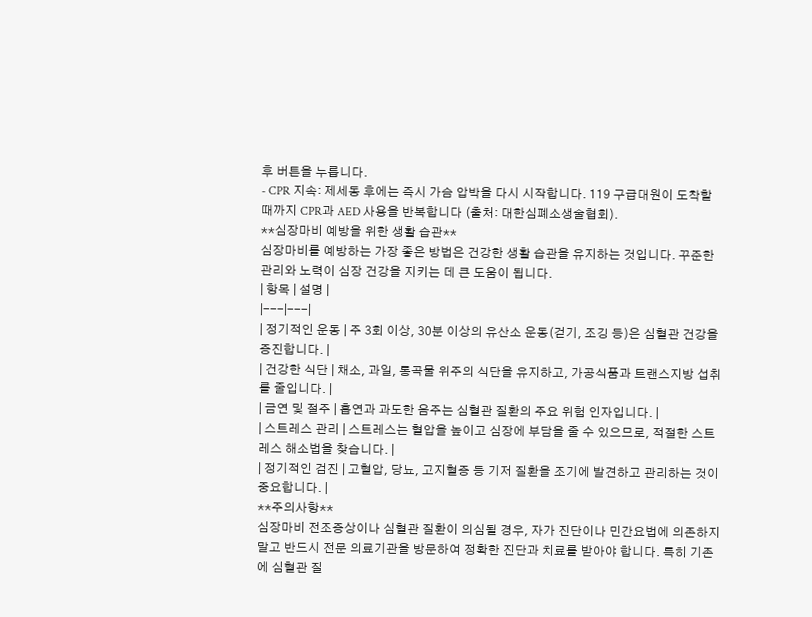후 버튼을 누릅니다.
- CPR 지속: 제세동 후에는 즉시 가슴 압박을 다시 시작합니다. 119 구급대원이 도착할 때까지 CPR과 AED 사용을 반복합니다 (출처: 대한심폐소생술협회).
**심장마비 예방을 위한 생활 습관**
심장마비를 예방하는 가장 좋은 방법은 건강한 생활 습관을 유지하는 것입니다. 꾸준한 관리와 노력이 심장 건강을 지키는 데 큰 도움이 됩니다.
| 항목 | 설명 |
|---|---|
| 정기적인 운동 | 주 3회 이상, 30분 이상의 유산소 운동(걷기, 조깅 등)은 심혈관 건강을 증진합니다. |
| 건강한 식단 | 채소, 과일, 통곡물 위주의 식단을 유지하고, 가공식품과 트랜스지방 섭취를 줄입니다. |
| 금연 및 절주 | 흡연과 과도한 음주는 심혈관 질환의 주요 위험 인자입니다. |
| 스트레스 관리 | 스트레스는 혈압을 높이고 심장에 부담을 줄 수 있으므로, 적절한 스트레스 해소법을 찾습니다. |
| 정기적인 검진 | 고혈압, 당뇨, 고지혈증 등 기저 질환을 조기에 발견하고 관리하는 것이 중요합니다. |
**주의사항**
심장마비 전조증상이나 심혈관 질환이 의심될 경우, 자가 진단이나 민간요법에 의존하지 말고 반드시 전문 의료기관을 방문하여 정확한 진단과 치료를 받아야 합니다. 특히 기존에 심혈관 질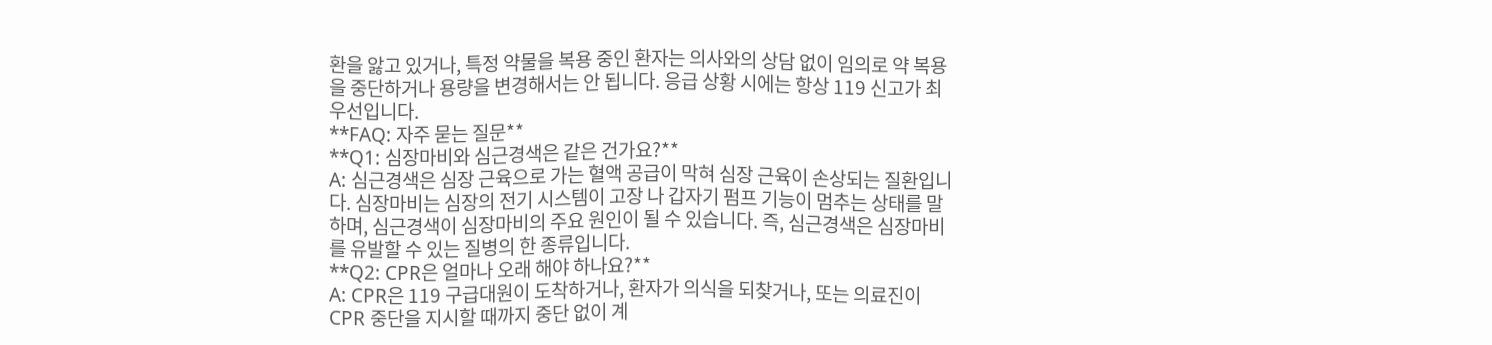환을 앓고 있거나, 특정 약물을 복용 중인 환자는 의사와의 상담 없이 임의로 약 복용을 중단하거나 용량을 변경해서는 안 됩니다. 응급 상황 시에는 항상 119 신고가 최우선입니다.
**FAQ: 자주 묻는 질문**
**Q1: 심장마비와 심근경색은 같은 건가요?**
A: 심근경색은 심장 근육으로 가는 혈액 공급이 막혀 심장 근육이 손상되는 질환입니다. 심장마비는 심장의 전기 시스템이 고장 나 갑자기 펌프 기능이 멈추는 상태를 말하며, 심근경색이 심장마비의 주요 원인이 될 수 있습니다. 즉, 심근경색은 심장마비를 유발할 수 있는 질병의 한 종류입니다.
**Q2: CPR은 얼마나 오래 해야 하나요?**
A: CPR은 119 구급대원이 도착하거나, 환자가 의식을 되찾거나, 또는 의료진이 CPR 중단을 지시할 때까지 중단 없이 계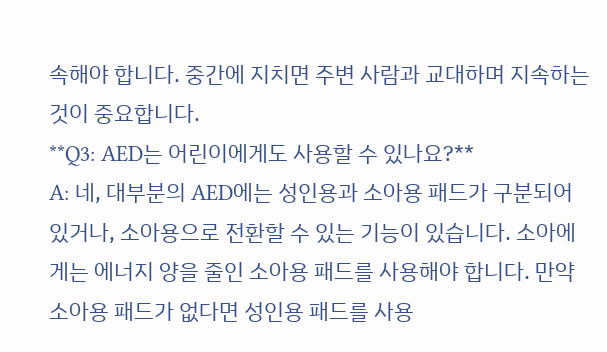속해야 합니다. 중간에 지치면 주변 사람과 교대하며 지속하는 것이 중요합니다.
**Q3: AED는 어린이에게도 사용할 수 있나요?**
A: 네, 대부분의 AED에는 성인용과 소아용 패드가 구분되어 있거나, 소아용으로 전환할 수 있는 기능이 있습니다. 소아에게는 에너지 양을 줄인 소아용 패드를 사용해야 합니다. 만약 소아용 패드가 없다면 성인용 패드를 사용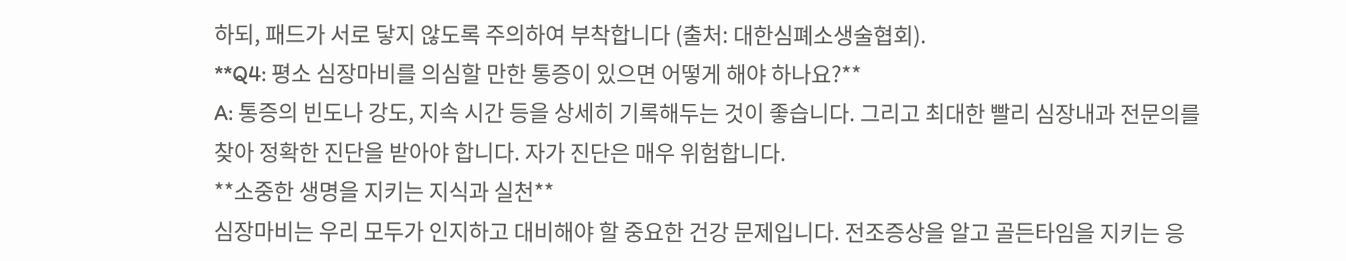하되, 패드가 서로 닿지 않도록 주의하여 부착합니다 (출처: 대한심폐소생술협회).
**Q4: 평소 심장마비를 의심할 만한 통증이 있으면 어떻게 해야 하나요?**
A: 통증의 빈도나 강도, 지속 시간 등을 상세히 기록해두는 것이 좋습니다. 그리고 최대한 빨리 심장내과 전문의를 찾아 정확한 진단을 받아야 합니다. 자가 진단은 매우 위험합니다.
**소중한 생명을 지키는 지식과 실천**
심장마비는 우리 모두가 인지하고 대비해야 할 중요한 건강 문제입니다. 전조증상을 알고 골든타임을 지키는 응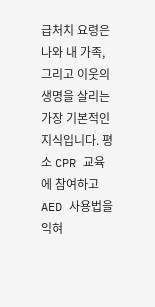급처치 요령은 나와 내 가족, 그리고 이웃의 생명을 살리는 가장 기본적인 지식입니다. 평소 CPR 교육에 참여하고 AED 사용법을 익혀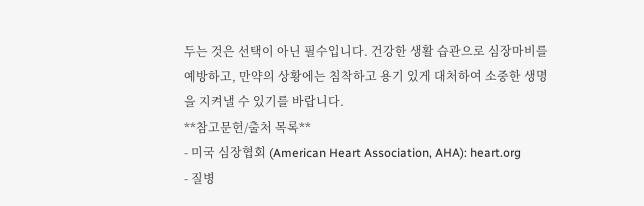두는 것은 선택이 아닌 필수입니다. 건강한 생활 습관으로 심장마비를 예방하고, 만약의 상황에는 침착하고 용기 있게 대처하여 소중한 생명을 지켜낼 수 있기를 바랍니다.
**참고문헌/출처 목록**
- 미국 심장협회 (American Heart Association, AHA): heart.org
- 질병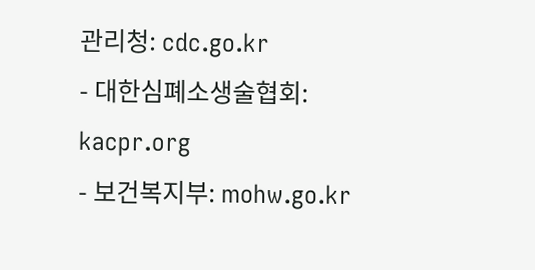관리청: cdc.go.kr
- 대한심폐소생술협회: kacpr.org
- 보건복지부: mohw.go.kr